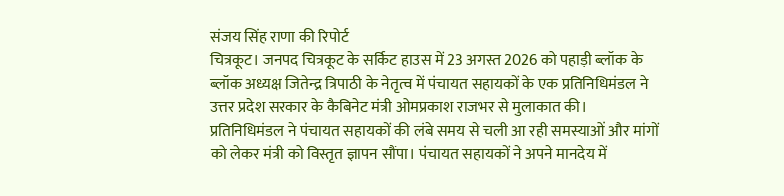संजय सिंह राणा की रिपोर्ट
चित्रकूट। जनपद चित्रकूट के सर्किट हाउस में 23 अगस्त 2026 को पहाड़ी ब्लॉक के ब्लॉक अध्यक्ष जितेन्द्र त्रिपाठी के नेतृत्व में पंचायत सहायकों के एक प्रतिनिधिमंडल ने उत्तर प्रदेश सरकार के कैबिनेट मंत्री ओमप्रकाश राजभर से मुलाकात की। प्रतिनिधिमंडल ने पंचायत सहायकों की लंबे समय से चली आ रही समस्याओं और मांगों को लेकर मंत्री को विस्तृत ज्ञापन सौंपा। पंचायत सहायकों ने अपने मानदेय में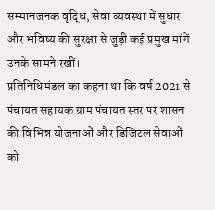सम्मानजनक वृद्धि, सेवा व्यवस्था में सुधार और भविष्य की सुरक्षा से जुड़ी कई प्रमुख मांगें उनके सामने रखीं।
प्रतिनिधिमंडल का कहना था कि वर्ष 2021 से पंचायत सहायक ग्राम पंचायत स्तर पर शासन की विभिन्न योजनाओं और डिजिटल सेवाओं को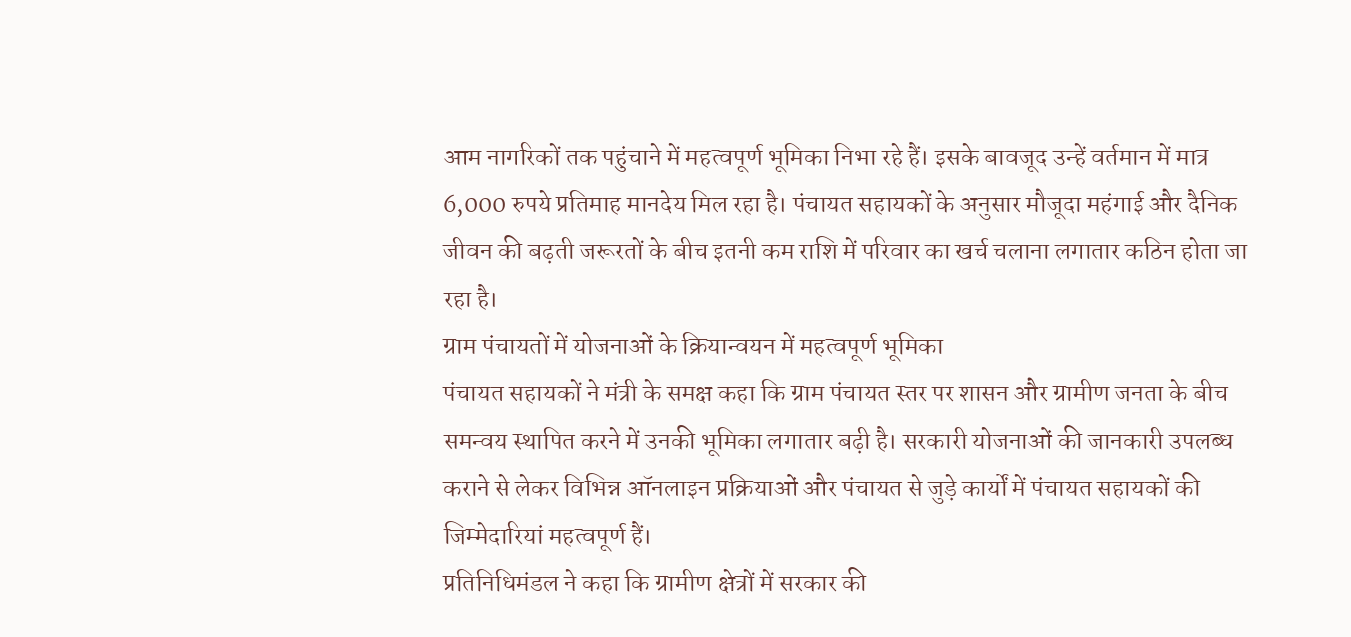आम नागरिकों तक पहुंचाने में महत्वपूर्ण भूमिका निभा रहे हैं। इसके बावजूद उन्हें वर्तमान में मात्र 6,000 रुपये प्रतिमाह मानदेय मिल रहा है। पंचायत सहायकों के अनुसार मौजूदा महंगाई और दैनिक जीवन की बढ़ती जरूरतों के बीच इतनी कम राशि में परिवार का खर्च चलाना लगातार कठिन होता जा रहा है।
ग्राम पंचायतों में योजनाओं के क्रियान्वयन में महत्वपूर्ण भूमिका
पंचायत सहायकों ने मंत्री के समक्ष कहा कि ग्राम पंचायत स्तर पर शासन और ग्रामीण जनता के बीच समन्वय स्थापित करने में उनकी भूमिका लगातार बढ़ी है। सरकारी योजनाओं की जानकारी उपलब्ध कराने से लेकर विभिन्न ऑनलाइन प्रक्रियाओं और पंचायत से जुड़े कार्यों में पंचायत सहायकों की जिम्मेदारियां महत्वपूर्ण हैं।
प्रतिनिधिमंडल ने कहा कि ग्रामीण क्षेत्रों में सरकार की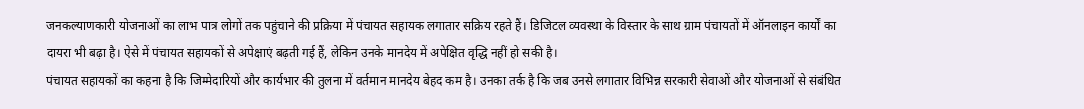जनकल्याणकारी योजनाओं का लाभ पात्र लोगों तक पहुंचाने की प्रक्रिया में पंचायत सहायक लगातार सक्रिय रहते हैं। डिजिटल व्यवस्था के विस्तार के साथ ग्राम पंचायतों में ऑनलाइन कार्यों का दायरा भी बढ़ा है। ऐसे में पंचायत सहायकों से अपेक्षाएं बढ़ती गई हैं, लेकिन उनके मानदेय में अपेक्षित वृद्धि नहीं हो सकी है।
पंचायत सहायकों का कहना है कि जिम्मेदारियों और कार्यभार की तुलना में वर्तमान मानदेय बेहद कम है। उनका तर्क है कि जब उनसे लगातार विभिन्न सरकारी सेवाओं और योजनाओं से संबंधित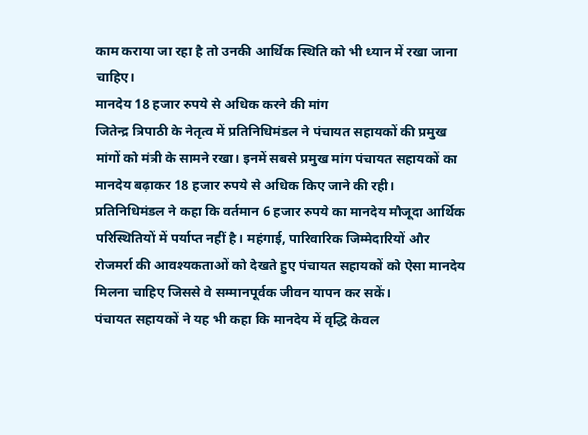काम कराया जा रहा है तो उनकी आर्थिक स्थिति को भी ध्यान में रखा जाना चाहिए।
मानदेय 18 हजार रुपये से अधिक करने की मांग
जितेन्द्र त्रिपाठी के नेतृत्व में प्रतिनिधिमंडल ने पंचायत सहायकों की प्रमुख मांगों को मंत्री के सामने रखा। इनमें सबसे प्रमुख मांग पंचायत सहायकों का मानदेय बढ़ाकर 18 हजार रुपये से अधिक किए जाने की रही।
प्रतिनिधिमंडल ने कहा कि वर्तमान 6 हजार रुपये का मानदेय मौजूदा आर्थिक परिस्थितियों में पर्याप्त नहीं है। महंगाई, पारिवारिक जिम्मेदारियों और रोजमर्रा की आवश्यकताओं को देखते हुए पंचायत सहायकों को ऐसा मानदेय मिलना चाहिए जिससे वे सम्मानपूर्वक जीवन यापन कर सकें।
पंचायत सहायकों ने यह भी कहा कि मानदेय में वृद्धि केवल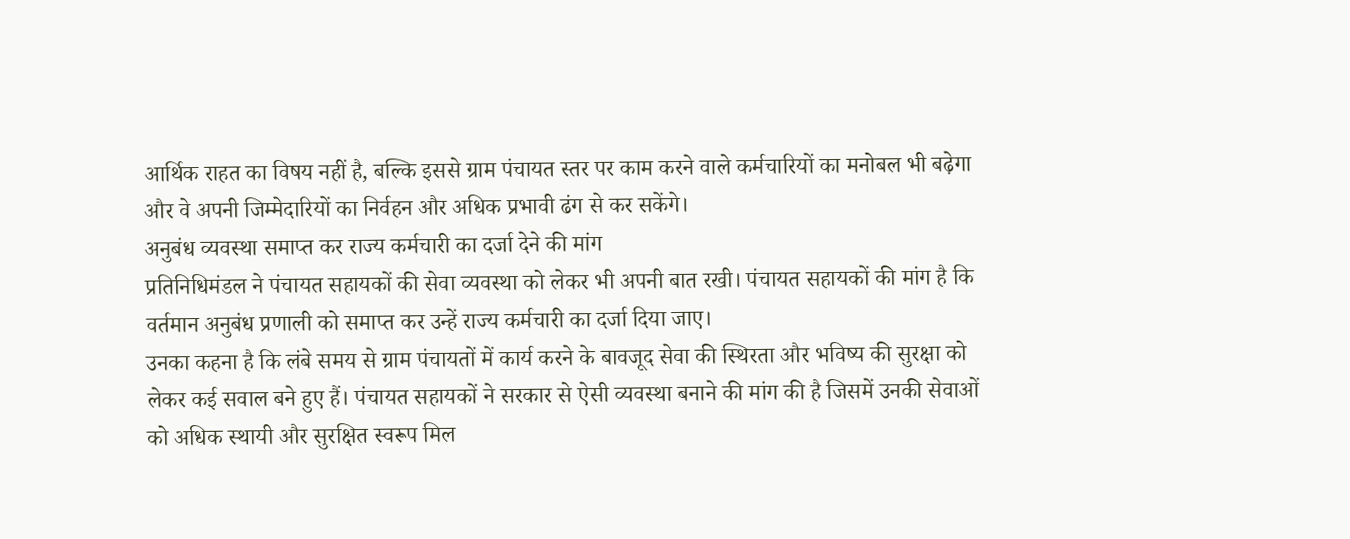आर्थिक राहत का विषय नहीं है, बल्कि इससे ग्राम पंचायत स्तर पर काम करने वाले कर्मचारियों का मनोबल भी बढ़ेगा और वे अपनी जिम्मेदारियों का निर्वहन और अधिक प्रभावी ढंग से कर सकेंगे।
अनुबंध व्यवस्था समाप्त कर राज्य कर्मचारी का दर्जा देने की मांग
प्रतिनिधिमंडल ने पंचायत सहायकों की सेवा व्यवस्था को लेकर भी अपनी बात रखी। पंचायत सहायकों की मांग है कि वर्तमान अनुबंध प्रणाली को समाप्त कर उन्हें राज्य कर्मचारी का दर्जा दिया जाए।
उनका कहना है कि लंबे समय से ग्राम पंचायतों में कार्य करने के बावजूद सेवा की स्थिरता और भविष्य की सुरक्षा को लेकर कई सवाल बने हुए हैं। पंचायत सहायकों ने सरकार से ऐसी व्यवस्था बनाने की मांग की है जिसमें उनकी सेवाओं को अधिक स्थायी और सुरक्षित स्वरूप मिल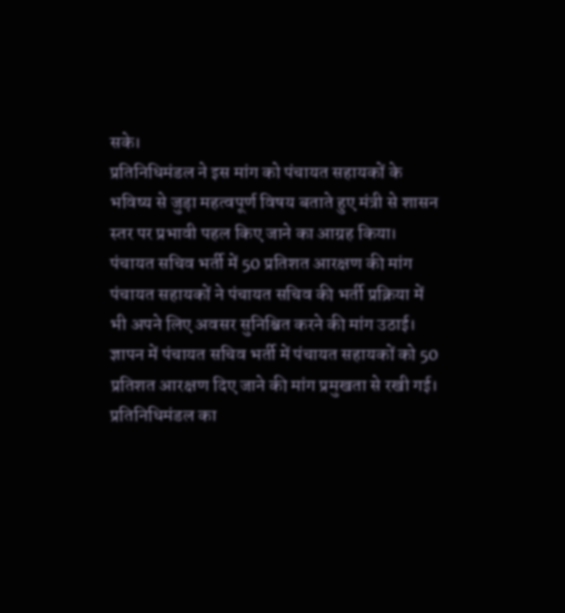सके।
प्रतिनिधिमंडल ने इस मांग को पंचायत सहायकों के भविष्य से जुड़ा महत्वपूर्ण विषय बताते हुए मंत्री से शासन स्तर पर प्रभावी पहल किए जाने का आग्रह किया।
पंचायत सचिव भर्ती में 50 प्रतिशत आरक्षण की मांग
पंचायत सहायकों ने पंचायत सचिव की भर्ती प्रक्रिया में भी अपने लिए अवसर सुनिश्चित करने की मांग उठाई। ज्ञापन में पंचायत सचिव भर्ती में पंचायत सहायकों को 50 प्रतिशत आरक्षण दिए जाने की मांग प्रमुखता से रखी गई।
प्रतिनिधिमंडल का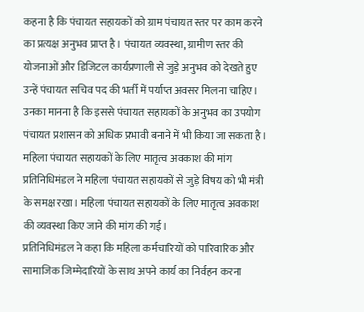कहना है कि पंचायत सहायकों को ग्राम पंचायत स्तर पर काम करने का प्रत्यक्ष अनुभव प्राप्त है। पंचायत व्यवस्था, ग्रामीण स्तर की योजनाओं और डिजिटल कार्यप्रणाली से जुड़े अनुभव को देखते हुए उन्हें पंचायत सचिव पद की भर्ती में पर्याप्त अवसर मिलना चाहिए।
उनका मानना है कि इससे पंचायत सहायकों के अनुभव का उपयोग पंचायत प्रशासन को अधिक प्रभावी बनाने में भी किया जा सकता है।
महिला पंचायत सहायकों के लिए मातृत्व अवकाश की मांग
प्रतिनिधिमंडल ने महिला पंचायत सहायकों से जुड़े विषय को भी मंत्री के समक्ष रखा। महिला पंचायत सहायकों के लिए मातृत्व अवकाश की व्यवस्था किए जाने की मांग की गई।
प्रतिनिधिमंडल ने कहा कि महिला कर्मचारियों को पारिवारिक और सामाजिक जिम्मेदारियों के साथ अपने कार्य का निर्वहन करना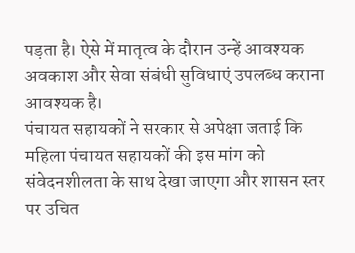पड़ता है। ऐसे में मातृत्व के दौरान उन्हें आवश्यक अवकाश और सेवा संबंधी सुविधाएं उपलब्ध कराना आवश्यक है।
पंचायत सहायकों ने सरकार से अपेक्षा जताई कि महिला पंचायत सहायकों की इस मांग को संवेदनशीलता के साथ देखा जाएगा और शासन स्तर पर उचित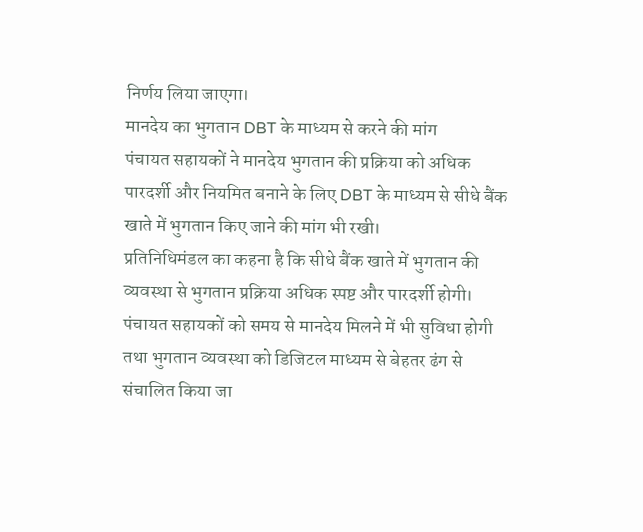निर्णय लिया जाएगा।
मानदेय का भुगतान DBT के माध्यम से करने की मांग
पंचायत सहायकों ने मानदेय भुगतान की प्रक्रिया को अधिक पारदर्शी और नियमित बनाने के लिए DBT के माध्यम से सीधे बैंक खाते में भुगतान किए जाने की मांग भी रखी।
प्रतिनिधिमंडल का कहना है कि सीधे बैंक खाते में भुगतान की व्यवस्था से भुगतान प्रक्रिया अधिक स्पष्ट और पारदर्शी होगी। पंचायत सहायकों को समय से मानदेय मिलने में भी सुविधा होगी तथा भुगतान व्यवस्था को डिजिटल माध्यम से बेहतर ढंग से संचालित किया जा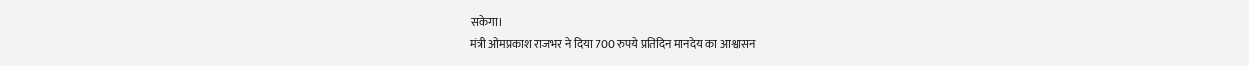सकेगा।
मंत्री ओमप्रकाश राजभर ने दिया 700 रुपये प्रतिदिन मानदेय का आश्वासन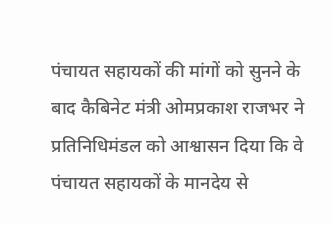पंचायत सहायकों की मांगों को सुनने के बाद कैबिनेट मंत्री ओमप्रकाश राजभर ने प्रतिनिधिमंडल को आश्वासन दिया कि वे पंचायत सहायकों के मानदेय से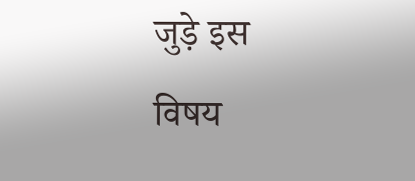जुड़े इस विषय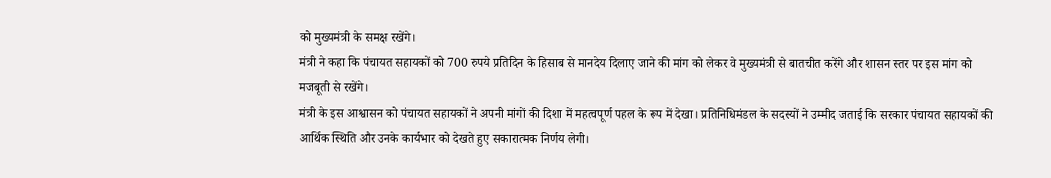को मुख्यमंत्री के समक्ष रखेंगे।
मंत्री ने कहा कि पंचायत सहायकों को 700 रुपये प्रतिदिन के हिसाब से मानदेय दिलाए जाने की मांग को लेकर वे मुख्यमंत्री से बातचीत करेंगे और शासन स्तर पर इस मांग को मजबूती से रखेंगे।
मंत्री के इस आश्वासन को पंचायत सहायकों ने अपनी मांगों की दिशा में महत्वपूर्ण पहल के रूप में देखा। प्रतिनिधिमंडल के सदस्यों ने उम्मीद जताई कि सरकार पंचायत सहायकों की आर्थिक स्थिति और उनके कार्यभार को देखते हुए सकारात्मक निर्णय लेगी।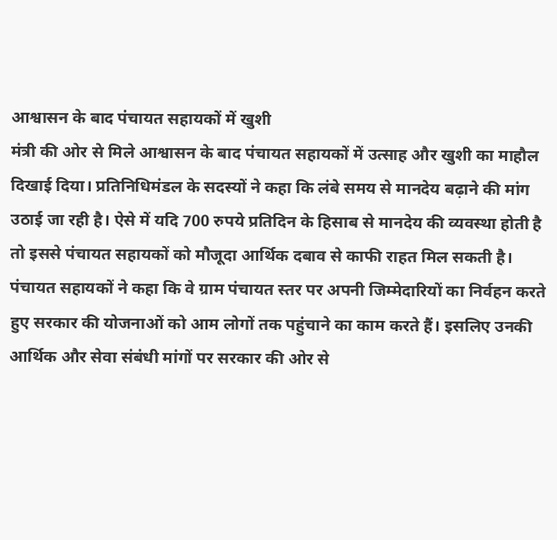आश्वासन के बाद पंचायत सहायकों में खुशी
मंत्री की ओर से मिले आश्वासन के बाद पंचायत सहायकों में उत्साह और खुशी का माहौल दिखाई दिया। प्रतिनिधिमंडल के सदस्यों ने कहा कि लंबे समय से मानदेय बढ़ाने की मांग उठाई जा रही है। ऐसे में यदि 700 रुपये प्रतिदिन के हिसाब से मानदेय की व्यवस्था होती है तो इससे पंचायत सहायकों को मौजूदा आर्थिक दबाव से काफी राहत मिल सकती है।
पंचायत सहायकों ने कहा कि वे ग्राम पंचायत स्तर पर अपनी जिम्मेदारियों का निर्वहन करते हुए सरकार की योजनाओं को आम लोगों तक पहुंचाने का काम करते हैं। इसलिए उनकी आर्थिक और सेवा संबंधी मांगों पर सरकार की ओर से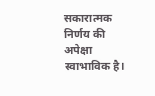सकारात्मक निर्णय की अपेक्षा स्वाभाविक है।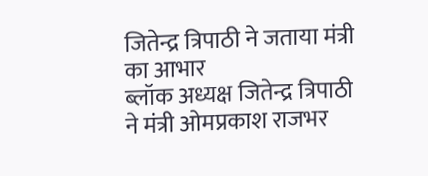जितेन्द्र त्रिपाठी ने जताया मंत्री का आभार
ब्लॉक अध्यक्ष जितेन्द्र त्रिपाठी ने मंत्री ओमप्रकाश राजभर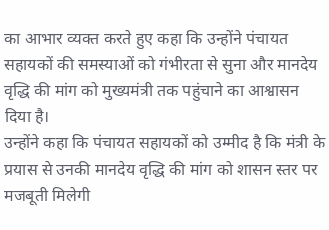का आभार व्यक्त करते हुए कहा कि उन्होंने पंचायत सहायकों की समस्याओं को गंभीरता से सुना और मानदेय वृद्धि की मांग को मुख्यमंत्री तक पहुंचाने का आश्वासन दिया है।
उन्होंने कहा कि पंचायत सहायकों को उम्मीद है कि मंत्री के प्रयास से उनकी मानदेय वृद्धि की मांग को शासन स्तर पर मजबूती मिलेगी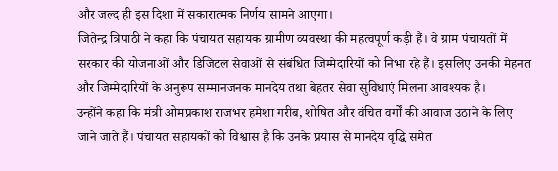और जल्द ही इस दिशा में सकारात्मक निर्णय सामने आएगा।
जितेन्द्र त्रिपाठी ने कहा कि पंचायत सहायक ग्रामीण व्यवस्था की महत्वपूर्ण कड़ी हैं। वे ग्राम पंचायतों में सरकार की योजनाओं और डिजिटल सेवाओं से संबंधित जिम्मेदारियों को निभा रहे हैं। इसलिए उनकी मेहनत और जिम्मेदारियों के अनुरूप सम्मानजनक मानदेय तथा बेहतर सेवा सुविधाएं मिलना आवश्यक है।
उन्होंने कहा कि मंत्री ओमप्रकाश राजभर हमेशा गरीब, शोषित और वंचित वर्गों की आवाज उठाने के लिए जाने जाते हैं। पंचायत सहायकों को विश्वास है कि उनके प्रयास से मानदेय वृद्धि समेत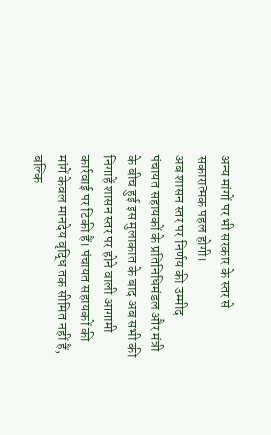अन्य मांगों पर भी सरकार के स्तर से सकारात्मक पहल होगी।
अब शासन स्तर पर निर्णय की उम्मीद
पंचायत सहायकों के प्रतिनिधिमंडल और मंत्री के बीच हुई इस मुलाकात के बाद अब सभी की निगाहें शासन स्तर पर होने वाली आगामी कार्रवाई पर टिकी हैं। पंचायत सहायकों की मांगें केवल मानदेय वृद्धि तक सीमित नहीं हैं, बल्कि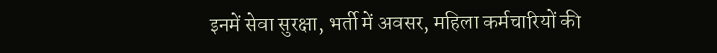इनमें सेवा सुरक्षा, भर्ती में अवसर, महिला कर्मचारियों की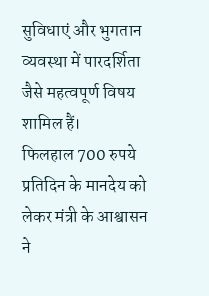सुविधाएं और भुगतान व्यवस्था में पारदर्शिता जैसे महत्वपूर्ण विषय शामिल हैं।
फिलहाल 700 रुपये प्रतिदिन के मानदेय को लेकर मंत्री के आश्वासन ने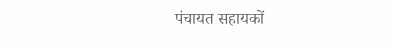पंचायत सहायकों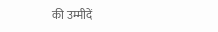की उम्मीदें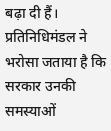बढ़ा दी हैं। प्रतिनिधिमंडल ने भरोसा जताया है कि सरकार उनकी समस्याओं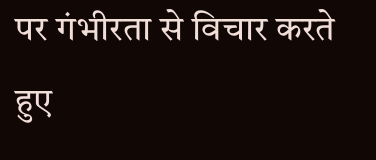पर गंभीरता से विचार करते हुए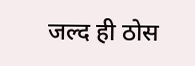जल्द ही ठोस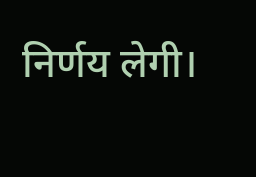निर्णय लेगी।